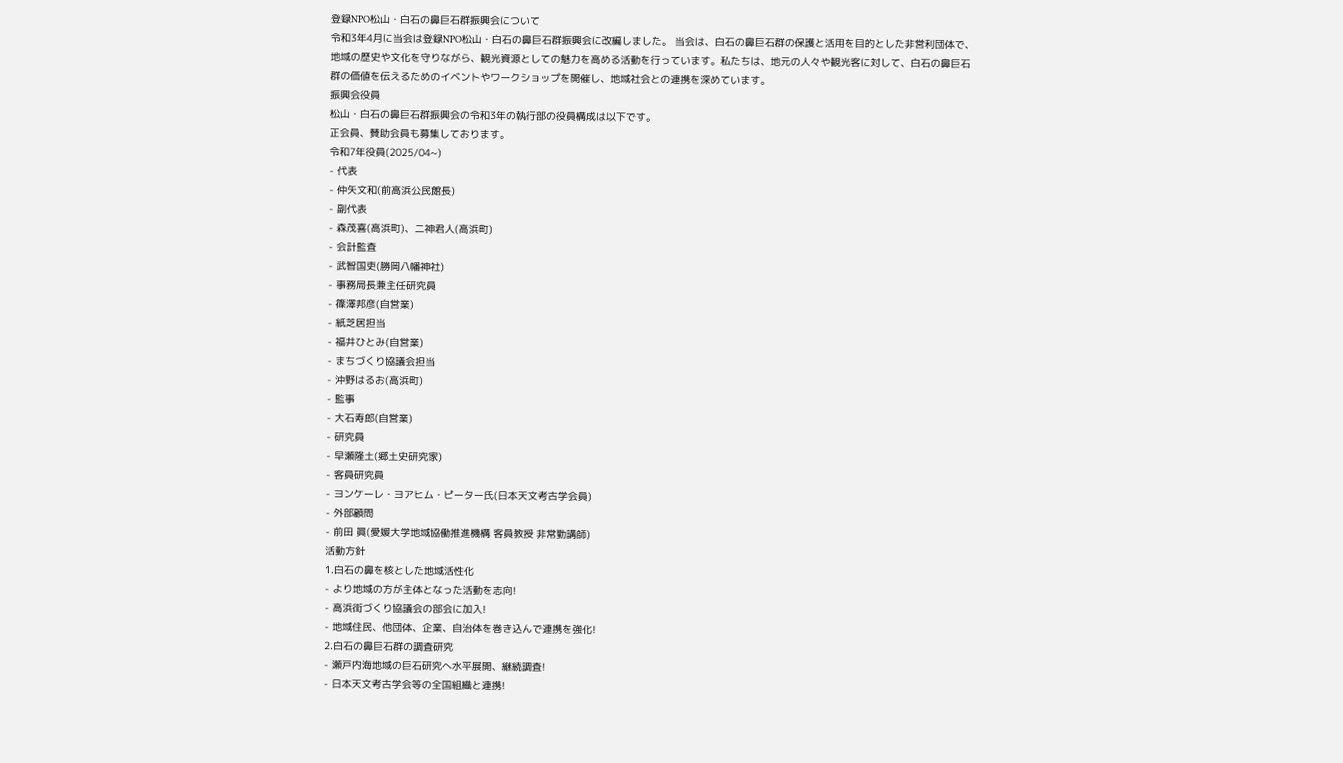登録NPO松山・白石の鼻巨石群振興会について
令和3年4月に当会は登録NPO松山・白石の鼻巨石群振興会に改編しました。 当会は、白石の鼻巨石群の保護と活用を目的とした非営利団体で、地域の歴史や文化を守りながら、観光資源としての魅力を高める活動を行っています。私たちは、地元の人々や観光客に対して、白石の鼻巨石群の価値を伝えるためのイベントやワークショップを開催し、地域社会との連携を深めています。
振興会役員
松山・白石の鼻巨石群振興会の令和3年の執行部の役員構成は以下です。
正会員、賛助会員も募集しております。
令和7年役員(2025/04~)
- 代表
- 仲矢文和(前高浜公民館長)
- 副代表
- 森茂喜(高浜町)、二神君人(高浜町)
- 会計監査
- 武智国吏(勝岡八幡神社)
- 事務局長兼主任研究員
- 篠澤邦彦(自営業)
- 紙芝居担当
- 福井ひとみ(自営業)
- まちづくり協議会担当
- 沖野はるお(高浜町)
- 監事
- 大石寿郎(自営業)
- 研究員
- 早瀬隆土(郷土史研究家)
- 客員研究員
- ヨンケーレ・ヨアヒム・ピーター氏(日本天文考古学会員)
- 外部顧問
- 前田 眞(愛媛大学地域協働推進機構 客員教授 非常勤講師)
活動方針
1.白石の鼻を核とした地域活性化
- より地域の方が主体となった活動を志向!
- 高浜街づくり協議会の部会に加入!
- 地域住民、他団体、企業、自治体を巻き込んで連携を強化!
2.白石の鼻巨石群の調査研究
- 瀬戸内海地域の巨石研究へ水平展開、継続調査!
- 日本天文考古学会等の全国組織と連携!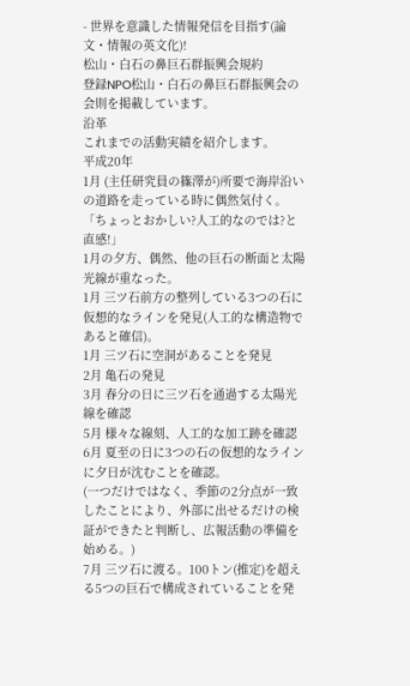- 世界を意識した情報発信を目指す(論文・情報の英文化)!
松山・白石の鼻巨石群振興会規約
登録NPO松山・白石の鼻巨石群振興会の会則を掲載しています。
沿革
これまでの活動実績を紹介します。
平成20年
1月 (主任研究員の篠澤が)所要で海岸沿いの道路を走っている時に偶然気付く。「ちょっとおかしい?人工的なのでは?と直感!」
1月の夕方、偶然、他の巨石の断面と太陽光線が重なった。
1月 三ツ石前方の整列している3つの石に仮想的なラインを発見(人工的な構造物であると確信)。
1月 三ツ石に空洞があることを発見
2月 亀石の発見
3月 春分の日に三ツ石を通過する太陽光線を確認
5月 様々な線刻、人工的な加工跡を確認
6月 夏至の日に3つの石の仮想的なラインに夕日が沈むことを確認。
(一つだけではなく、季節の2分点が一致したことにより、外部に出せるだけの検証ができたと判断し、広報活動の準備を始める。)
7月 三ツ石に渡る。100トン(推定)を超える5つの巨石で構成されていることを発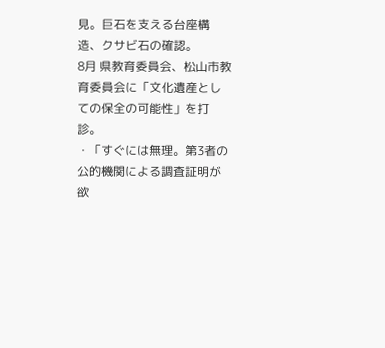見。巨石を支える台座構造、クサビ石の確認。
8月 県教育委員会、松山市教育委員会に「文化遺産としての保全の可能性」を打診。
・「すぐには無理。第3者の公的機関による調査証明が欲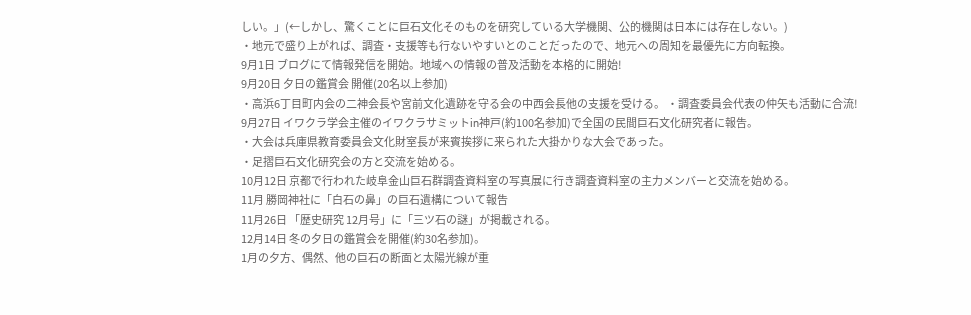しい。」(←しかし、驚くことに巨石文化そのものを研究している大学機関、公的機関は日本には存在しない。)
・地元で盛り上がれば、調査・支援等も行ないやすいとのことだったので、地元への周知を最優先に方向転換。
9月1日 ブログにて情報発信を開始。地域への情報の普及活動を本格的に開始!
9月20日 夕日の鑑賞会 開催(20名以上参加)
・高浜6丁目町内会の二神会長や宮前文化遺跡を守る会の中西会長他の支援を受ける。 ・調査委員会代表の仲矢も活動に合流!
9月27日 イワクラ学会主催のイワクラサミットin神戸(約100名参加)で全国の民間巨石文化研究者に報告。
・大会は兵庫県教育委員会文化財室長が来賓挨拶に来られた大掛かりな大会であった。
・足摺巨石文化研究会の方と交流を始める。
10月12日 京都で行われた岐阜金山巨石群調査資料室の写真展に行き調査資料室の主力メンバーと交流を始める。
11月 勝岡神社に「白石の鼻」の巨石遺構について報告
11月26日 「歴史研究 12月号」に「三ツ石の謎」が掲載される。
12月14日 冬の夕日の鑑賞会を開催(約30名参加)。
1月の夕方、偶然、他の巨石の断面と太陽光線が重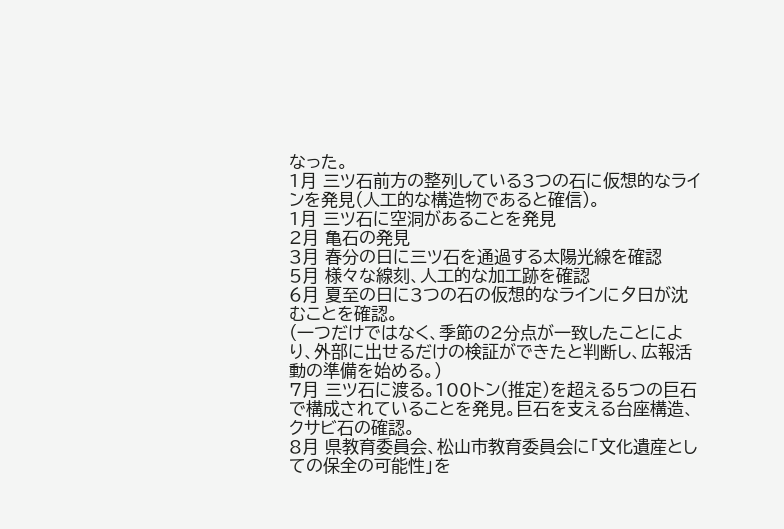なった。
1月 三ツ石前方の整列している3つの石に仮想的なラインを発見(人工的な構造物であると確信)。
1月 三ツ石に空洞があることを発見
2月 亀石の発見
3月 春分の日に三ツ石を通過する太陽光線を確認
5月 様々な線刻、人工的な加工跡を確認
6月 夏至の日に3つの石の仮想的なラインに夕日が沈むことを確認。
(一つだけではなく、季節の2分点が一致したことにより、外部に出せるだけの検証ができたと判断し、広報活動の準備を始める。)
7月 三ツ石に渡る。100トン(推定)を超える5つの巨石で構成されていることを発見。巨石を支える台座構造、クサビ石の確認。
8月 県教育委員会、松山市教育委員会に「文化遺産としての保全の可能性」を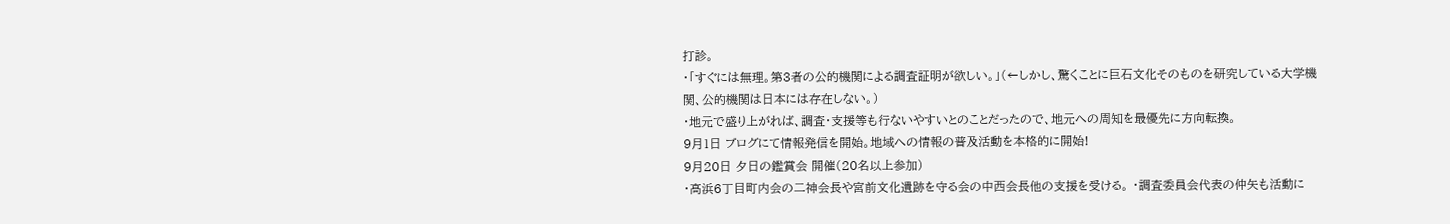打診。
・「すぐには無理。第3者の公的機関による調査証明が欲しい。」(←しかし、驚くことに巨石文化そのものを研究している大学機関、公的機関は日本には存在しない。)
・地元で盛り上がれば、調査・支援等も行ないやすいとのことだったので、地元への周知を最優先に方向転換。
9月1日 ブログにて情報発信を開始。地域への情報の普及活動を本格的に開始!
9月20日 夕日の鑑賞会 開催(20名以上参加)
・高浜6丁目町内会の二神会長や宮前文化遺跡を守る会の中西会長他の支援を受ける。 ・調査委員会代表の仲矢も活動に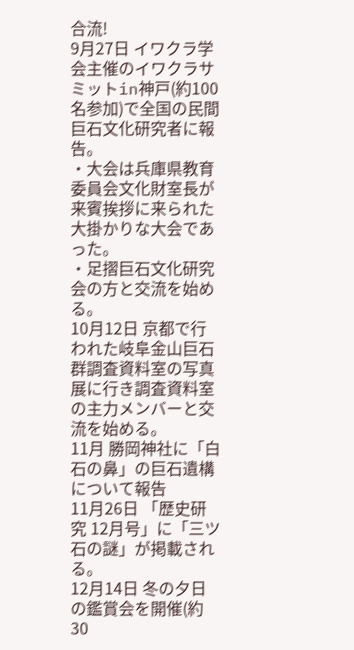合流!
9月27日 イワクラ学会主催のイワクラサミットin神戸(約100名参加)で全国の民間巨石文化研究者に報告。
・大会は兵庫県教育委員会文化財室長が来賓挨拶に来られた大掛かりな大会であった。
・足摺巨石文化研究会の方と交流を始める。
10月12日 京都で行われた岐阜金山巨石群調査資料室の写真展に行き調査資料室の主力メンバーと交流を始める。
11月 勝岡神社に「白石の鼻」の巨石遺構について報告
11月26日 「歴史研究 12月号」に「三ツ石の謎」が掲載される。
12月14日 冬の夕日の鑑賞会を開催(約30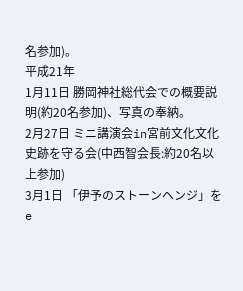名参加)。
平成21年
1月11日 勝岡神社総代会での概要説明(約20名参加)、写真の奉納。
2月27日 ミニ講演会in宮前文化文化史跡を守る会(中西智会長:約20名以上参加)
3月1日 「伊予のストーンヘンジ」をe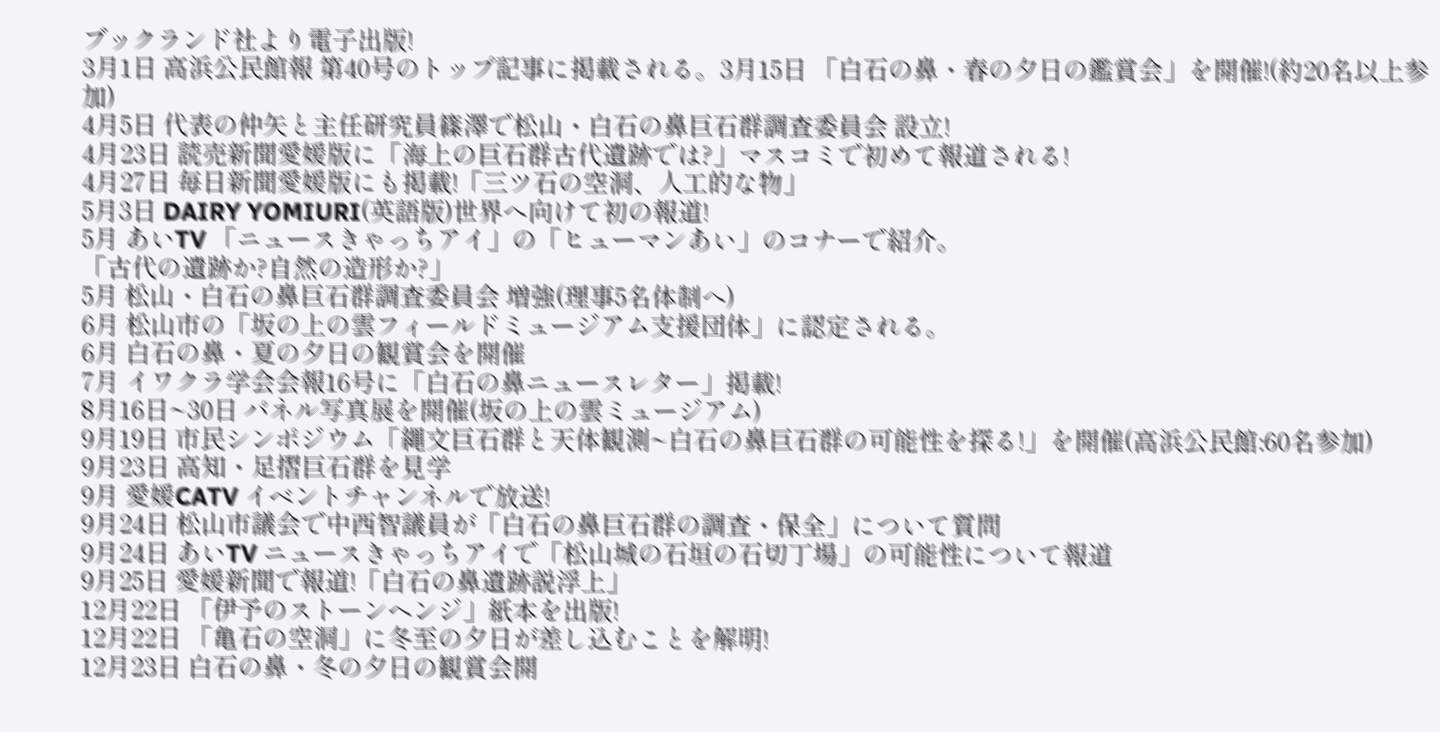ブックランド社より電子出版!
3月1日 高浜公民館報 第40号のトップ記事に掲載される。3月15日 「白石の鼻・春の夕日の鑑賞会」を開催!(約20名以上参加)
4月5日 代表の仲矢と主任研究員篠澤で松山・白石の鼻巨石群調査委員会 設立!
4月23日 読売新聞愛媛版に「海上の巨石群古代遺跡では?」マスコミで初めて報道される!
4月27日 毎日新聞愛媛版にも掲載!「三ツ石の空洞、人工的な物」
5月3日 DAIRY YOMIURI(英語版)世界へ向けて初の報道!
5月 あいTV 「ニュースきゃっちアイ」の「ヒューマンあい」のコナーで紹介。
「古代の遺跡か?自然の造形か?」
5月 松山・白石の鼻巨石群調査委員会 増強(理事5名体制へ)
6月 松山市の「坂の上の雲フィールドミュージアム支援団体」に認定される。
6月 白石の鼻・夏の夕日の観賞会を開催
7月 イワクラ学会会報16号に「白石の鼻ニュースレター」掲載!
8月16日~30日 パネル写真展を開催(坂の上の雲ミュージアム)
9月19日 市民シンポジウム「縄文巨石群と天体観測~白石の鼻巨石群の可能性を探る!」を開催(高浜公民館:60名参加)
9月23日 高知・足摺巨石群を見学
9月 愛媛CATV イベントチャンネルで放送!
9月24日 松山市議会で中西智議員が「白石の鼻巨石群の調査・保全」について質問
9月24日 あいTV ニュースきゃっちアイで「松山城の石垣の石切丁場」の可能性について報道
9月25日 愛媛新聞で報道!「白石の鼻遺跡説浮上」
12月22日 「伊予のストーンヘンジ」紙本を出版!
12月22日 「亀石の空洞」に冬至の夕日が差し込むことを解明!
12月23日 白石の鼻・冬の夕日の観賞会開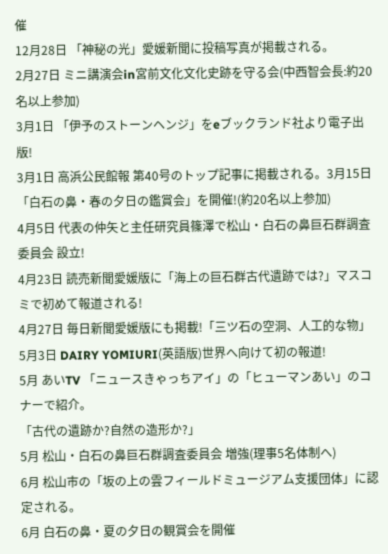催
12月28日 「神秘の光」愛媛新聞に投稿写真が掲載される。
2月27日 ミニ講演会in宮前文化文化史跡を守る会(中西智会長:約20名以上参加)
3月1日 「伊予のストーンヘンジ」をeブックランド社より電子出版!
3月1日 高浜公民館報 第40号のトップ記事に掲載される。3月15日 「白石の鼻・春の夕日の鑑賞会」を開催!(約20名以上参加)
4月5日 代表の仲矢と主任研究員篠澤で松山・白石の鼻巨石群調査委員会 設立!
4月23日 読売新聞愛媛版に「海上の巨石群古代遺跡では?」マスコミで初めて報道される!
4月27日 毎日新聞愛媛版にも掲載!「三ツ石の空洞、人工的な物」
5月3日 DAIRY YOMIURI(英語版)世界へ向けて初の報道!
5月 あいTV 「ニュースきゃっちアイ」の「ヒューマンあい」のコナーで紹介。
「古代の遺跡か?自然の造形か?」
5月 松山・白石の鼻巨石群調査委員会 増強(理事5名体制へ)
6月 松山市の「坂の上の雲フィールドミュージアム支援団体」に認定される。
6月 白石の鼻・夏の夕日の観賞会を開催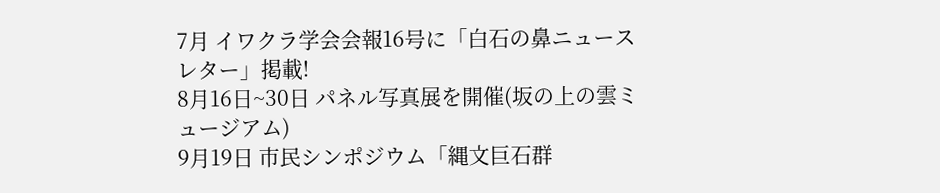7月 イワクラ学会会報16号に「白石の鼻ニュースレター」掲載!
8月16日~30日 パネル写真展を開催(坂の上の雲ミュージアム)
9月19日 市民シンポジウム「縄文巨石群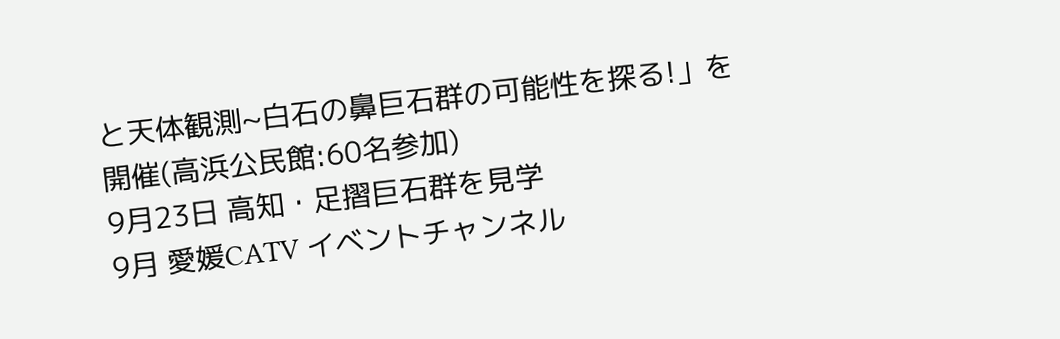と天体観測~白石の鼻巨石群の可能性を探る!」を開催(高浜公民館:60名参加)
9月23日 高知・足摺巨石群を見学
9月 愛媛CATV イベントチャンネル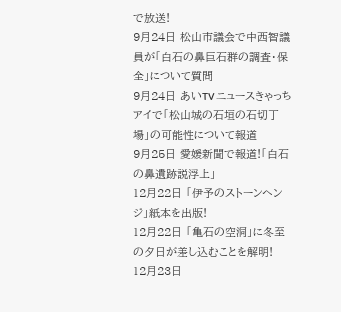で放送!
9月24日 松山市議会で中西智議員が「白石の鼻巨石群の調査・保全」について質問
9月24日 あいTV ニュースきゃっちアイで「松山城の石垣の石切丁場」の可能性について報道
9月25日 愛媛新聞で報道!「白石の鼻遺跡説浮上」
12月22日 「伊予のストーンヘンジ」紙本を出版!
12月22日 「亀石の空洞」に冬至の夕日が差し込むことを解明!
12月23日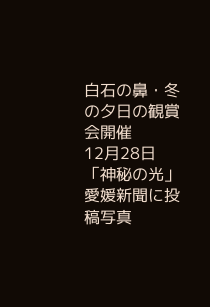白石の鼻・冬の夕日の観賞会開催
12月28日 「神秘の光」愛媛新聞に投稿写真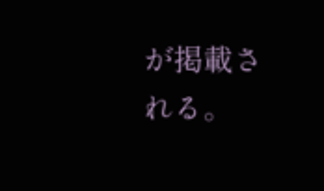が掲載される。